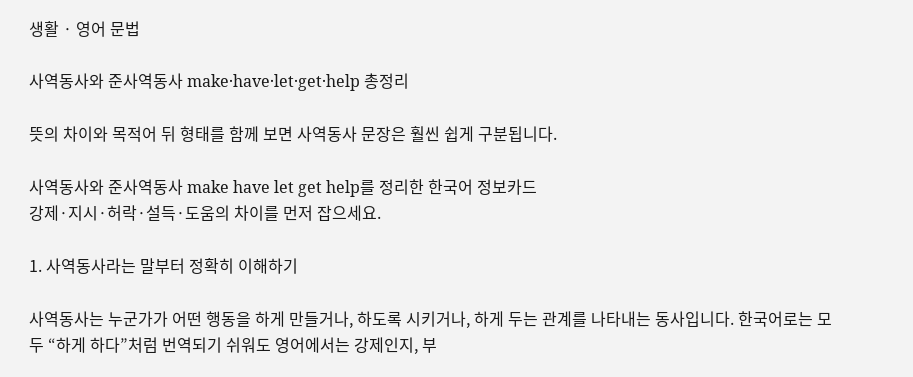생활 · 영어 문법

사역동사와 준사역동사 make·have·let·get·help 총정리

뜻의 차이와 목적어 뒤 형태를 함께 보면 사역동사 문장은 훨씬 쉽게 구분됩니다.

사역동사와 준사역동사 make have let get help를 정리한 한국어 정보카드
강제·지시·허락·설득·도움의 차이를 먼저 잡으세요.

1. 사역동사라는 말부터 정확히 이해하기

사역동사는 누군가가 어떤 행동을 하게 만들거나, 하도록 시키거나, 하게 두는 관계를 나타내는 동사입니다. 한국어로는 모두 “하게 하다”처럼 번역되기 쉬워도 영어에서는 강제인지, 부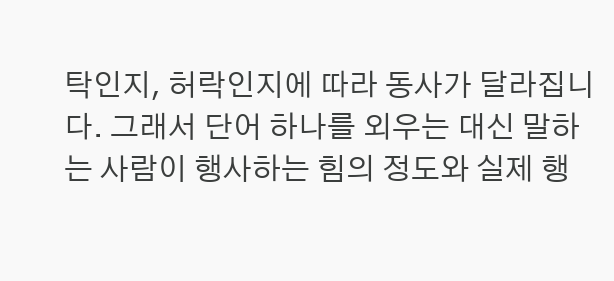탁인지, 허락인지에 따라 동사가 달라집니다. 그래서 단어 하나를 외우는 대신 말하는 사람이 행사하는 힘의 정도와 실제 행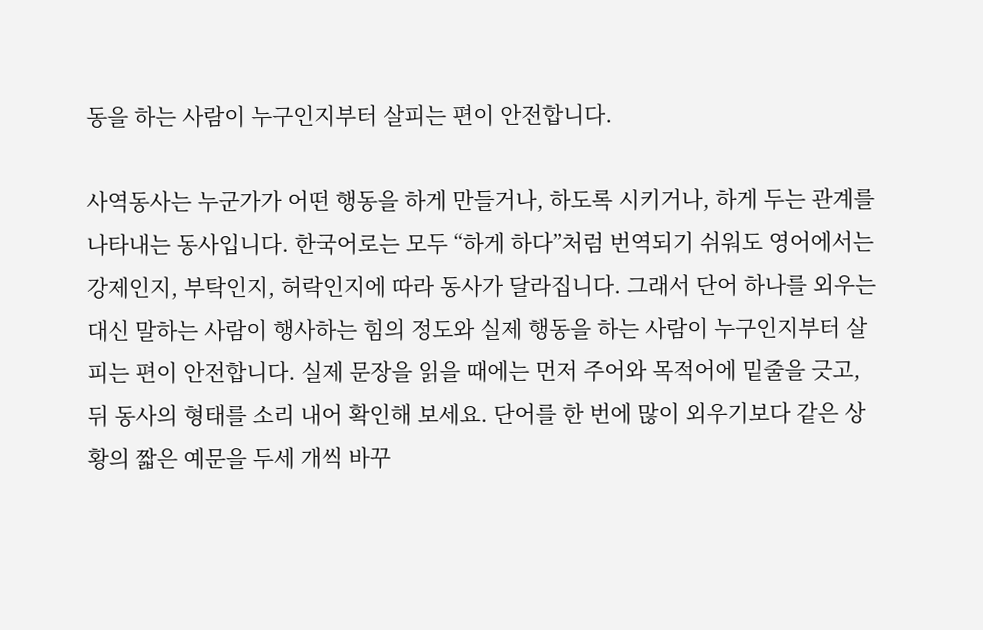동을 하는 사람이 누구인지부터 살피는 편이 안전합니다.

사역동사는 누군가가 어떤 행동을 하게 만들거나, 하도록 시키거나, 하게 두는 관계를 나타내는 동사입니다. 한국어로는 모두 “하게 하다”처럼 번역되기 쉬워도 영어에서는 강제인지, 부탁인지, 허락인지에 따라 동사가 달라집니다. 그래서 단어 하나를 외우는 대신 말하는 사람이 행사하는 힘의 정도와 실제 행동을 하는 사람이 누구인지부터 살피는 편이 안전합니다. 실제 문장을 읽을 때에는 먼저 주어와 목적어에 밑줄을 긋고, 뒤 동사의 형태를 소리 내어 확인해 보세요. 단어를 한 번에 많이 외우기보다 같은 상황의 짧은 예문을 두세 개씩 바꾸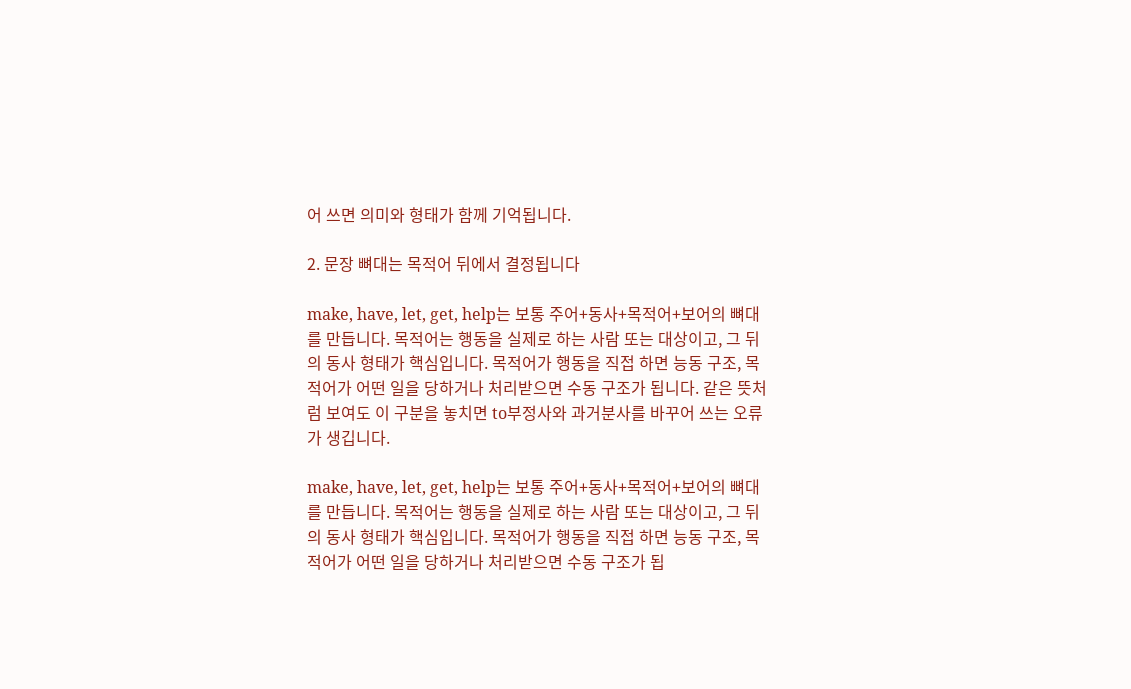어 쓰면 의미와 형태가 함께 기억됩니다.

2. 문장 뼈대는 목적어 뒤에서 결정됩니다

make, have, let, get, help는 보통 주어+동사+목적어+보어의 뼈대를 만듭니다. 목적어는 행동을 실제로 하는 사람 또는 대상이고, 그 뒤의 동사 형태가 핵심입니다. 목적어가 행동을 직접 하면 능동 구조, 목적어가 어떤 일을 당하거나 처리받으면 수동 구조가 됩니다. 같은 뜻처럼 보여도 이 구분을 놓치면 to부정사와 과거분사를 바꾸어 쓰는 오류가 생깁니다.

make, have, let, get, help는 보통 주어+동사+목적어+보어의 뼈대를 만듭니다. 목적어는 행동을 실제로 하는 사람 또는 대상이고, 그 뒤의 동사 형태가 핵심입니다. 목적어가 행동을 직접 하면 능동 구조, 목적어가 어떤 일을 당하거나 처리받으면 수동 구조가 됩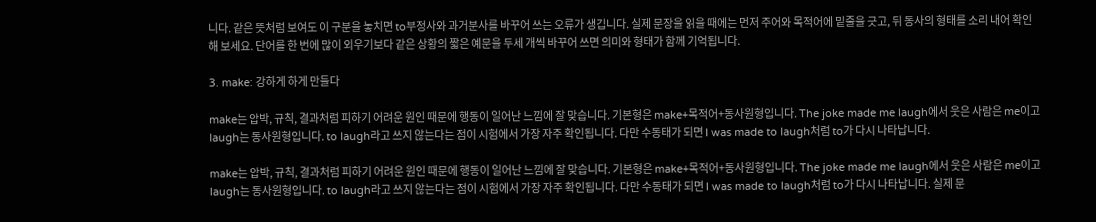니다. 같은 뜻처럼 보여도 이 구분을 놓치면 to부정사와 과거분사를 바꾸어 쓰는 오류가 생깁니다. 실제 문장을 읽을 때에는 먼저 주어와 목적어에 밑줄을 긋고, 뒤 동사의 형태를 소리 내어 확인해 보세요. 단어를 한 번에 많이 외우기보다 같은 상황의 짧은 예문을 두세 개씩 바꾸어 쓰면 의미와 형태가 함께 기억됩니다.

3. make: 강하게 하게 만들다

make는 압박, 규칙, 결과처럼 피하기 어려운 원인 때문에 행동이 일어난 느낌에 잘 맞습니다. 기본형은 make+목적어+동사원형입니다. The joke made me laugh에서 웃은 사람은 me이고 laugh는 동사원형입니다. to laugh라고 쓰지 않는다는 점이 시험에서 가장 자주 확인됩니다. 다만 수동태가 되면 I was made to laugh처럼 to가 다시 나타납니다.

make는 압박, 규칙, 결과처럼 피하기 어려운 원인 때문에 행동이 일어난 느낌에 잘 맞습니다. 기본형은 make+목적어+동사원형입니다. The joke made me laugh에서 웃은 사람은 me이고 laugh는 동사원형입니다. to laugh라고 쓰지 않는다는 점이 시험에서 가장 자주 확인됩니다. 다만 수동태가 되면 I was made to laugh처럼 to가 다시 나타납니다. 실제 문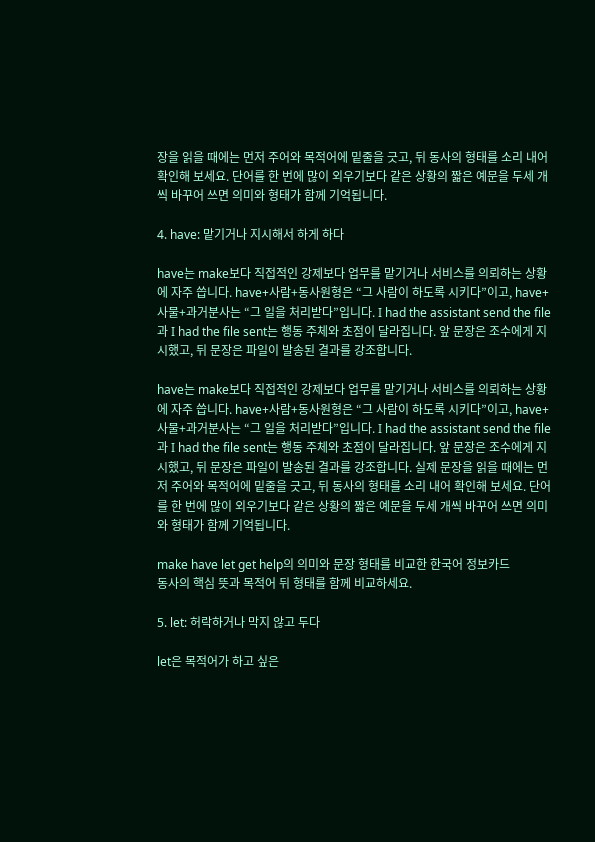장을 읽을 때에는 먼저 주어와 목적어에 밑줄을 긋고, 뒤 동사의 형태를 소리 내어 확인해 보세요. 단어를 한 번에 많이 외우기보다 같은 상황의 짧은 예문을 두세 개씩 바꾸어 쓰면 의미와 형태가 함께 기억됩니다.

4. have: 맡기거나 지시해서 하게 하다

have는 make보다 직접적인 강제보다 업무를 맡기거나 서비스를 의뢰하는 상황에 자주 씁니다. have+사람+동사원형은 “그 사람이 하도록 시키다”이고, have+사물+과거분사는 “그 일을 처리받다”입니다. I had the assistant send the file과 I had the file sent는 행동 주체와 초점이 달라집니다. 앞 문장은 조수에게 지시했고, 뒤 문장은 파일이 발송된 결과를 강조합니다.

have는 make보다 직접적인 강제보다 업무를 맡기거나 서비스를 의뢰하는 상황에 자주 씁니다. have+사람+동사원형은 “그 사람이 하도록 시키다”이고, have+사물+과거분사는 “그 일을 처리받다”입니다. I had the assistant send the file과 I had the file sent는 행동 주체와 초점이 달라집니다. 앞 문장은 조수에게 지시했고, 뒤 문장은 파일이 발송된 결과를 강조합니다. 실제 문장을 읽을 때에는 먼저 주어와 목적어에 밑줄을 긋고, 뒤 동사의 형태를 소리 내어 확인해 보세요. 단어를 한 번에 많이 외우기보다 같은 상황의 짧은 예문을 두세 개씩 바꾸어 쓰면 의미와 형태가 함께 기억됩니다.

make have let get help의 의미와 문장 형태를 비교한 한국어 정보카드
동사의 핵심 뜻과 목적어 뒤 형태를 함께 비교하세요.

5. let: 허락하거나 막지 않고 두다

let은 목적어가 하고 싶은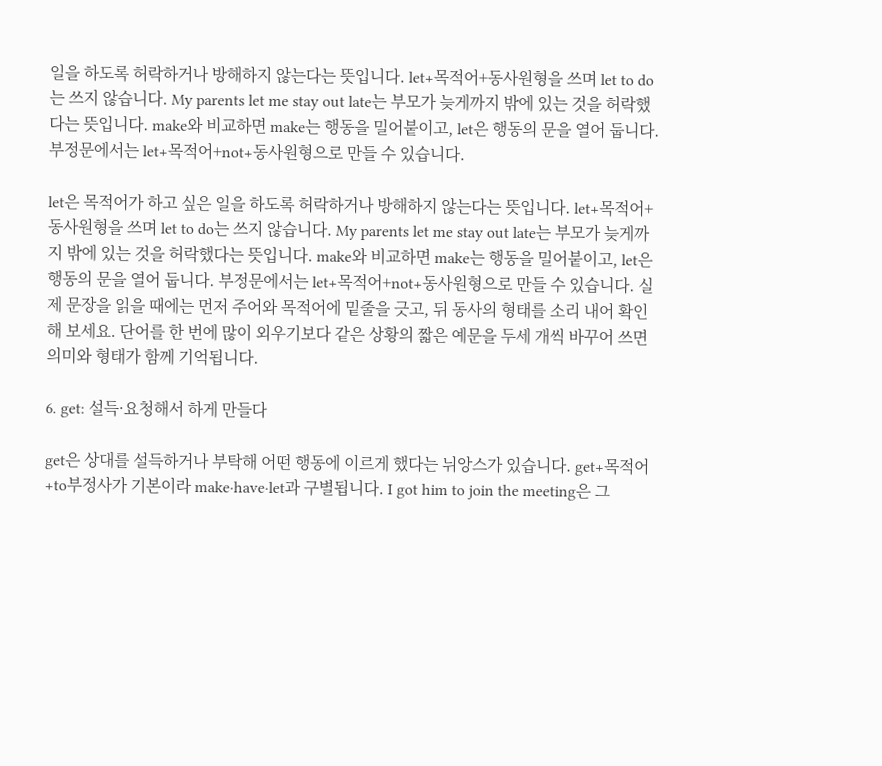일을 하도록 허락하거나 방해하지 않는다는 뜻입니다. let+목적어+동사원형을 쓰며 let to do는 쓰지 않습니다. My parents let me stay out late는 부모가 늦게까지 밖에 있는 것을 허락했다는 뜻입니다. make와 비교하면 make는 행동을 밀어붙이고, let은 행동의 문을 열어 둡니다. 부정문에서는 let+목적어+not+동사원형으로 만들 수 있습니다.

let은 목적어가 하고 싶은 일을 하도록 허락하거나 방해하지 않는다는 뜻입니다. let+목적어+동사원형을 쓰며 let to do는 쓰지 않습니다. My parents let me stay out late는 부모가 늦게까지 밖에 있는 것을 허락했다는 뜻입니다. make와 비교하면 make는 행동을 밀어붙이고, let은 행동의 문을 열어 둡니다. 부정문에서는 let+목적어+not+동사원형으로 만들 수 있습니다. 실제 문장을 읽을 때에는 먼저 주어와 목적어에 밑줄을 긋고, 뒤 동사의 형태를 소리 내어 확인해 보세요. 단어를 한 번에 많이 외우기보다 같은 상황의 짧은 예문을 두세 개씩 바꾸어 쓰면 의미와 형태가 함께 기억됩니다.

6. get: 설득·요청해서 하게 만들다

get은 상대를 설득하거나 부탁해 어떤 행동에 이르게 했다는 뉘앙스가 있습니다. get+목적어+to부정사가 기본이라 make·have·let과 구별됩니다. I got him to join the meeting은 그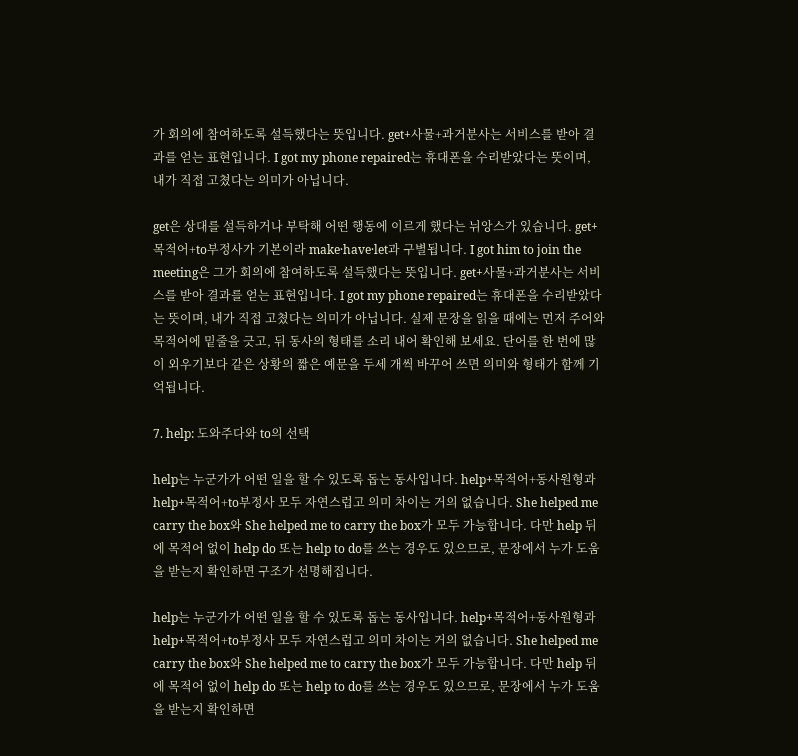가 회의에 참여하도록 설득했다는 뜻입니다. get+사물+과거분사는 서비스를 받아 결과를 얻는 표현입니다. I got my phone repaired는 휴대폰을 수리받았다는 뜻이며, 내가 직접 고쳤다는 의미가 아닙니다.

get은 상대를 설득하거나 부탁해 어떤 행동에 이르게 했다는 뉘앙스가 있습니다. get+목적어+to부정사가 기본이라 make·have·let과 구별됩니다. I got him to join the meeting은 그가 회의에 참여하도록 설득했다는 뜻입니다. get+사물+과거분사는 서비스를 받아 결과를 얻는 표현입니다. I got my phone repaired는 휴대폰을 수리받았다는 뜻이며, 내가 직접 고쳤다는 의미가 아닙니다. 실제 문장을 읽을 때에는 먼저 주어와 목적어에 밑줄을 긋고, 뒤 동사의 형태를 소리 내어 확인해 보세요. 단어를 한 번에 많이 외우기보다 같은 상황의 짧은 예문을 두세 개씩 바꾸어 쓰면 의미와 형태가 함께 기억됩니다.

7. help: 도와주다와 to의 선택

help는 누군가가 어떤 일을 할 수 있도록 돕는 동사입니다. help+목적어+동사원형과 help+목적어+to부정사 모두 자연스럽고 의미 차이는 거의 없습니다. She helped me carry the box와 She helped me to carry the box가 모두 가능합니다. 다만 help 뒤에 목적어 없이 help do 또는 help to do를 쓰는 경우도 있으므로, 문장에서 누가 도움을 받는지 확인하면 구조가 선명해집니다.

help는 누군가가 어떤 일을 할 수 있도록 돕는 동사입니다. help+목적어+동사원형과 help+목적어+to부정사 모두 자연스럽고 의미 차이는 거의 없습니다. She helped me carry the box와 She helped me to carry the box가 모두 가능합니다. 다만 help 뒤에 목적어 없이 help do 또는 help to do를 쓰는 경우도 있으므로, 문장에서 누가 도움을 받는지 확인하면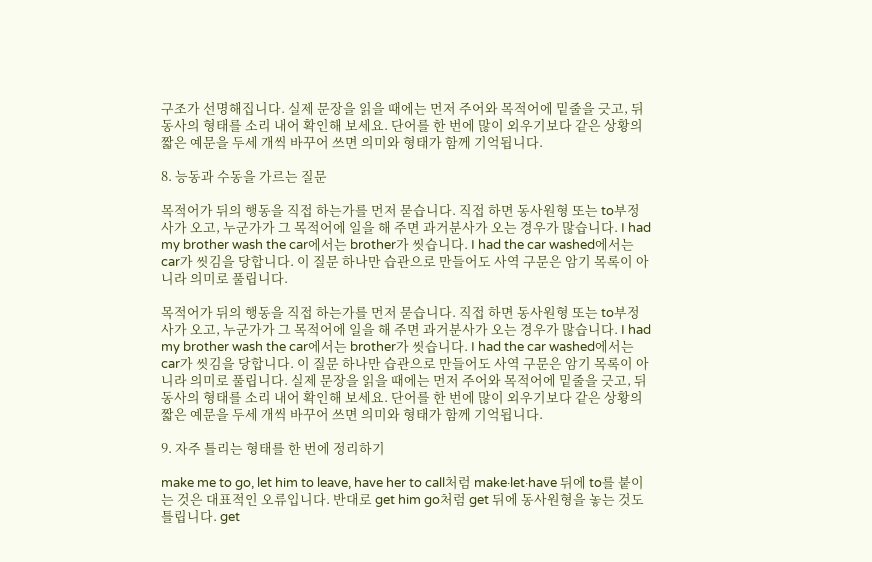구조가 선명해집니다. 실제 문장을 읽을 때에는 먼저 주어와 목적어에 밑줄을 긋고, 뒤 동사의 형태를 소리 내어 확인해 보세요. 단어를 한 번에 많이 외우기보다 같은 상황의 짧은 예문을 두세 개씩 바꾸어 쓰면 의미와 형태가 함께 기억됩니다.

8. 능동과 수동을 가르는 질문

목적어가 뒤의 행동을 직접 하는가를 먼저 묻습니다. 직접 하면 동사원형 또는 to부정사가 오고, 누군가가 그 목적어에 일을 해 주면 과거분사가 오는 경우가 많습니다. I had my brother wash the car에서는 brother가 씻습니다. I had the car washed에서는 car가 씻김을 당합니다. 이 질문 하나만 습관으로 만들어도 사역 구문은 암기 목록이 아니라 의미로 풀립니다.

목적어가 뒤의 행동을 직접 하는가를 먼저 묻습니다. 직접 하면 동사원형 또는 to부정사가 오고, 누군가가 그 목적어에 일을 해 주면 과거분사가 오는 경우가 많습니다. I had my brother wash the car에서는 brother가 씻습니다. I had the car washed에서는 car가 씻김을 당합니다. 이 질문 하나만 습관으로 만들어도 사역 구문은 암기 목록이 아니라 의미로 풀립니다. 실제 문장을 읽을 때에는 먼저 주어와 목적어에 밑줄을 긋고, 뒤 동사의 형태를 소리 내어 확인해 보세요. 단어를 한 번에 많이 외우기보다 같은 상황의 짧은 예문을 두세 개씩 바꾸어 쓰면 의미와 형태가 함께 기억됩니다.

9. 자주 틀리는 형태를 한 번에 정리하기

make me to go, let him to leave, have her to call처럼 make·let·have 뒤에 to를 붙이는 것은 대표적인 오류입니다. 반대로 get him go처럼 get 뒤에 동사원형을 놓는 것도 틀립니다. get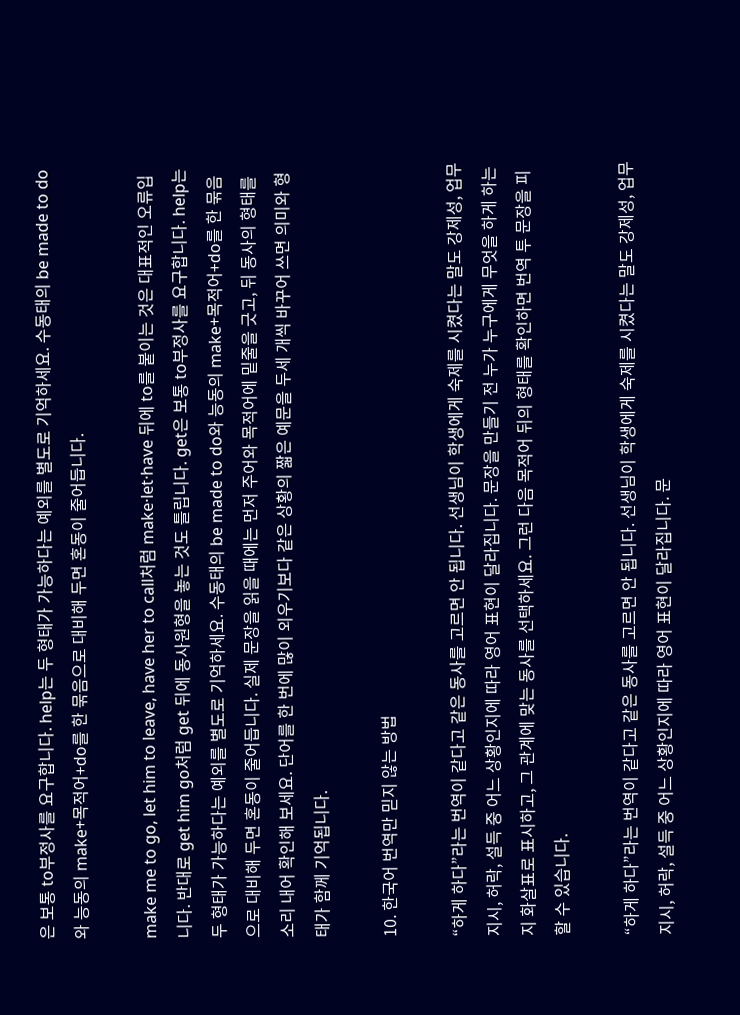은 보통 to부정사를 요구합니다. help는 두 형태가 가능하다는 예외를 별도로 기억하세요. 수동태의 be made to do와 능동의 make+목적어+do를 한 묶음으로 대비해 두면 혼동이 줄어듭니다.

make me to go, let him to leave, have her to call처럼 make·let·have 뒤에 to를 붙이는 것은 대표적인 오류입니다. 반대로 get him go처럼 get 뒤에 동사원형을 놓는 것도 틀립니다. get은 보통 to부정사를 요구합니다. help는 두 형태가 가능하다는 예외를 별도로 기억하세요. 수동태의 be made to do와 능동의 make+목적어+do를 한 묶음으로 대비해 두면 혼동이 줄어듭니다. 실제 문장을 읽을 때에는 먼저 주어와 목적어에 밑줄을 긋고, 뒤 동사의 형태를 소리 내어 확인해 보세요. 단어를 한 번에 많이 외우기보다 같은 상황의 짧은 예문을 두세 개씩 바꾸어 쓰면 의미와 형태가 함께 기억됩니다.

10. 한국어 번역만 믿지 않는 방법

“하게 하다”라는 번역이 같다고 같은 동사를 고르면 안 됩니다. 선생님이 학생에게 숙제를 시켰다는 말도 강제성, 업무 지시, 허락, 설득 중 어느 상황인지에 따라 영어 표현이 달라집니다. 문장을 만들기 전 누가 누구에게 무엇을 하게 하는지 화살표로 표시하고, 그 관계에 맞는 동사를 선택하세요. 그런 다음 목적어 뒤의 형태를 확인하면 번역 투 문장을 피할 수 있습니다.

“하게 하다”라는 번역이 같다고 같은 동사를 고르면 안 됩니다. 선생님이 학생에게 숙제를 시켰다는 말도 강제성, 업무 지시, 허락, 설득 중 어느 상황인지에 따라 영어 표현이 달라집니다. 문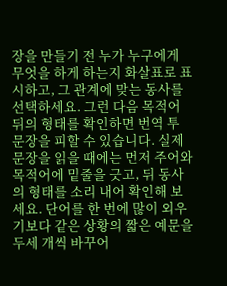장을 만들기 전 누가 누구에게 무엇을 하게 하는지 화살표로 표시하고, 그 관계에 맞는 동사를 선택하세요. 그런 다음 목적어 뒤의 형태를 확인하면 번역 투 문장을 피할 수 있습니다. 실제 문장을 읽을 때에는 먼저 주어와 목적어에 밑줄을 긋고, 뒤 동사의 형태를 소리 내어 확인해 보세요. 단어를 한 번에 많이 외우기보다 같은 상황의 짧은 예문을 두세 개씩 바꾸어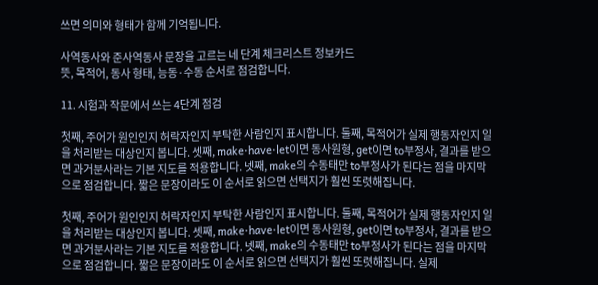쓰면 의미와 형태가 함께 기억됩니다.

사역동사와 준사역동사 문장을 고르는 네 단계 체크리스트 정보카드
뜻, 목적어, 동사 형태, 능동·수동 순서로 점검합니다.

11. 시험과 작문에서 쓰는 4단계 점검

첫째, 주어가 원인인지 허락자인지 부탁한 사람인지 표시합니다. 둘째, 목적어가 실제 행동자인지 일을 처리받는 대상인지 봅니다. 셋째, make·have·let이면 동사원형, get이면 to부정사, 결과를 받으면 과거분사라는 기본 지도를 적용합니다. 넷째, make의 수동태만 to부정사가 된다는 점을 마지막으로 점검합니다. 짧은 문장이라도 이 순서로 읽으면 선택지가 훨씬 또렷해집니다.

첫째, 주어가 원인인지 허락자인지 부탁한 사람인지 표시합니다. 둘째, 목적어가 실제 행동자인지 일을 처리받는 대상인지 봅니다. 셋째, make·have·let이면 동사원형, get이면 to부정사, 결과를 받으면 과거분사라는 기본 지도를 적용합니다. 넷째, make의 수동태만 to부정사가 된다는 점을 마지막으로 점검합니다. 짧은 문장이라도 이 순서로 읽으면 선택지가 훨씬 또렷해집니다. 실제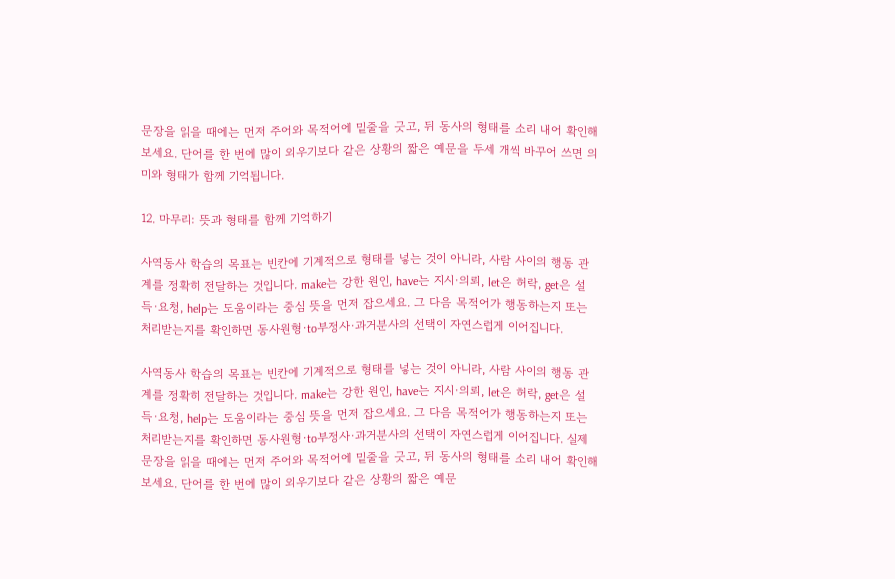문장을 읽을 때에는 먼저 주어와 목적어에 밑줄을 긋고, 뒤 동사의 형태를 소리 내어 확인해 보세요. 단어를 한 번에 많이 외우기보다 같은 상황의 짧은 예문을 두세 개씩 바꾸어 쓰면 의미와 형태가 함께 기억됩니다.

12. 마무리: 뜻과 형태를 함께 기억하기

사역동사 학습의 목표는 빈칸에 기계적으로 형태를 넣는 것이 아니라, 사람 사이의 행동 관계를 정확히 전달하는 것입니다. make는 강한 원인, have는 지시·의뢰, let은 허락, get은 설득·요청, help는 도움이라는 중심 뜻을 먼저 잡으세요. 그 다음 목적어가 행동하는지 또는 처리받는지를 확인하면 동사원형·to부정사·과거분사의 선택이 자연스럽게 이어집니다.

사역동사 학습의 목표는 빈칸에 기계적으로 형태를 넣는 것이 아니라, 사람 사이의 행동 관계를 정확히 전달하는 것입니다. make는 강한 원인, have는 지시·의뢰, let은 허락, get은 설득·요청, help는 도움이라는 중심 뜻을 먼저 잡으세요. 그 다음 목적어가 행동하는지 또는 처리받는지를 확인하면 동사원형·to부정사·과거분사의 선택이 자연스럽게 이어집니다. 실제 문장을 읽을 때에는 먼저 주어와 목적어에 밑줄을 긋고, 뒤 동사의 형태를 소리 내어 확인해 보세요. 단어를 한 번에 많이 외우기보다 같은 상황의 짧은 예문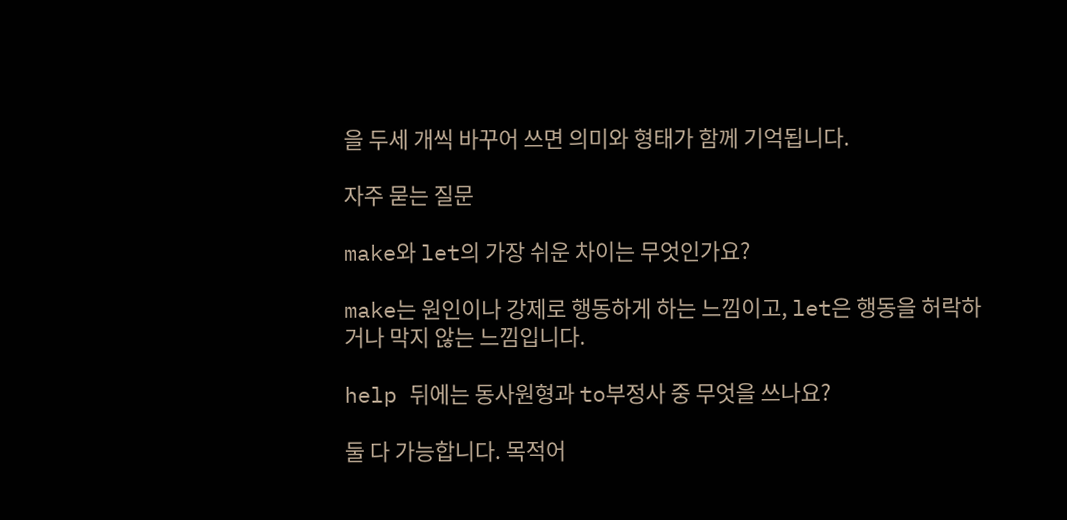을 두세 개씩 바꾸어 쓰면 의미와 형태가 함께 기억됩니다.

자주 묻는 질문

make와 let의 가장 쉬운 차이는 무엇인가요?

make는 원인이나 강제로 행동하게 하는 느낌이고, let은 행동을 허락하거나 막지 않는 느낌입니다.

help 뒤에는 동사원형과 to부정사 중 무엇을 쓰나요?

둘 다 가능합니다. 목적어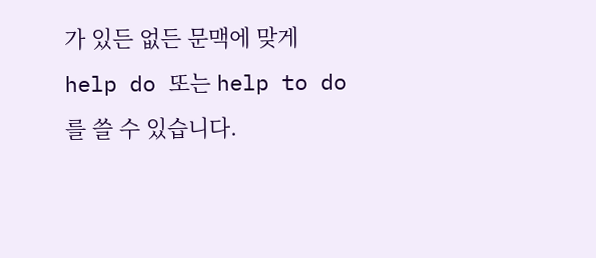가 있든 없든 문맥에 맞게 help do 또는 help to do를 쓸 수 있습니다.